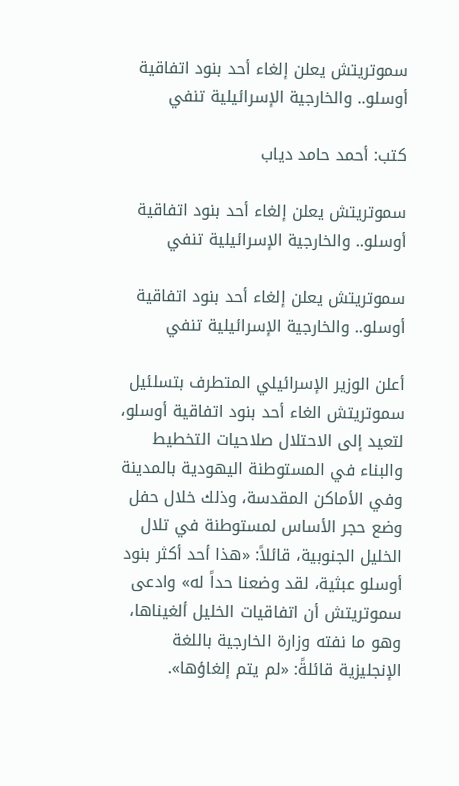سموتريتش يعلن إلغاء أحد بنود اتفاقية أوسلو.. والخارجية الإسرائيلية تنفي

كتب: أحمد حامد دياب

سموتريتش يعلن إلغاء أحد بنود اتفاقية أوسلو.. والخارجية الإسرائيلية تنفي

سموتريتش يعلن إلغاء أحد بنود اتفاقية أوسلو.. والخارجية الإسرائيلية تنفي

أعلن الوزير الإسرائيلي المتطرف بتسلئيل سموتريتش الغاء أحد بنود اتفاقية أوسلو، لتعيد إلى الاحتلال صلاحيات التخطيط والبناء في المستوطنة اليهودية بالمدينة وفي الأماكن المقدسة، وذلك خلال حفل وضع حجر الأساس لمستوطنة في تلال الخليل الجنوبية، قائلاً: «هذا أحد أكثر بنود أوسلو عبثية، لقد وضعنا حداً له» وادعى سموتريتش أن اتفاقيات الخليل ألغيناها، وهو ما نفته وزارة الخارجية باللغة الإنجليزية قائلةً: «لم يتم إلغاؤها».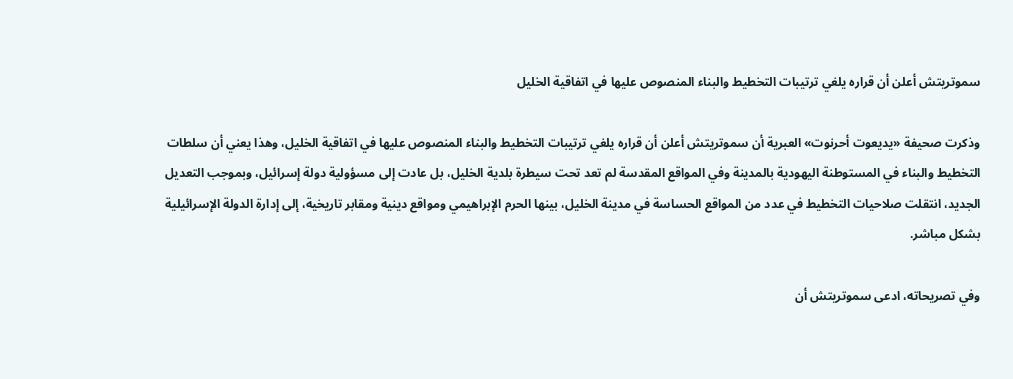سموتريتش أعلن أن قراره يلغي ترتيبات التخطيط والبناء المنصوص عليها في اتفاقية الخليل

وذكرت صحيفة «يديعوت أحرنوت» العبرية أن سموتريتش أعلن أن قراره يلغي ترتيبات التخطيط والبناء المنصوص عليها في اتفاقية الخليل، وهذا يعني أن سلطات التخطيط والبناء في المستوطنة اليهودية بالمدينة وفي المواقع المقدسة لم تعد تحت سيطرة بلدية الخليل، بل عادت إلى مسؤولية دولة إسرائيل، وبموجب التعديل الجديد، انتقلت صلاحيات التخطيط في عدد من المواقع الحساسة في مدينة الخليل، بينها الحرم الإبراهيمي ومواقع دينية ومقابر تاريخية، إلى إدارة الدولة الإسرائيلية بشكل مباشر.

وفي تصريحاته، ادعى سموتريتش أن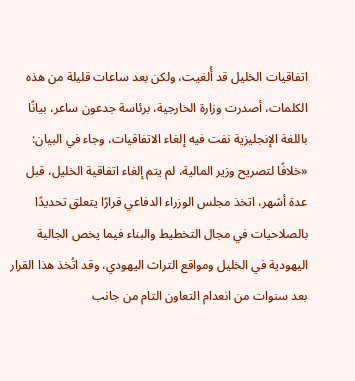اتفاقيات الخليل قد أُلغيت، ولكن بعد ساعات قليلة من هذه الكلمات، أصدرت وزارة الخارجية، برئاسة جدعون ساعر، بيانًا باللغة الإنجليزية نفت فيه إلغاء الاتفاقيات، وجاء في البيان: «خلافًا لتصريح وزير المالية، لم يتم إلغاء اتفاقية الخليل، قبل عدة أشهر، اتخذ مجلس الوزراء الدفاعي قرارًا يتعلق تحديدًا بالصلاحيات في مجال التخطيط والبناء فيما يخص الجالية اليهودية في الخليل ومواقع التراث اليهودي، وقد اتُخذ هذا القرار بعد سنوات من انعدام التعاون التام من جانب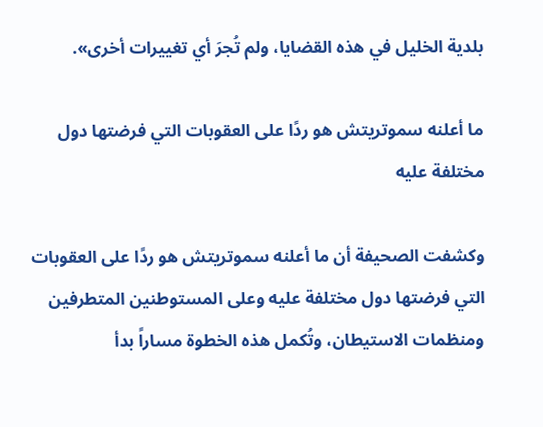بلدية الخليل في هذه القضايا، ولم تُجرَ أي تغييرات أخرى».

ما أعلنه سموتريتش هو ردًا على العقوبات التي فرضتها دول مختلفة عليه

وكشفت الصحيفة أن ما أعلنه سموتريتش هو ردًا على العقوبات التي فرضتها دول مختلفة عليه وعلى المستوطنين المتطرفين ومنظمات الاستيطان، وتُكمل هذه الخطوة مساراً بدأ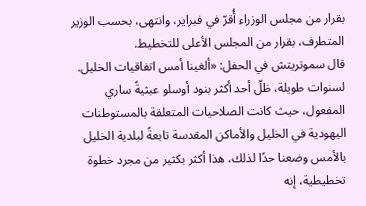بقرار من مجلس الوزراء أُقرّ في فبراير، وانتهى، بحسب الوزير المتطرف، بقرار من المجلس الأعلى للتخطيط.
قال سموتريتش في الحفل: «ألغينا أمس اتفاقيات الخليل. لسنوات طويلة، ظلّ أحد أكثر بنود أوسلو عبثيةً ساري المفعول، حيث كانت الصلاحيات المتعلقة بالمستوطنات اليهودية في الخليل والأماكن المقدسة تابعةً لبلدية الخليل بالأمس وضعنا حدًا لذلك، هذا أكثر بكثير من مجرد خطوة تخطيطية، إنه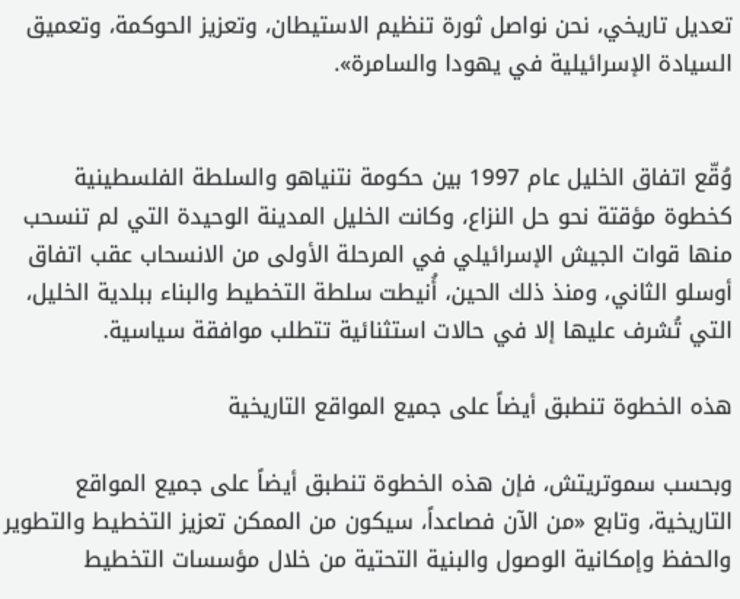تعديل تاريخي، نحن نواصل ثورة تنظيم الاستيطان، وتعزيز الحوكمة، وتعميق السيادة الإسرائيلية في يهودا والسامرة».


وُقّع اتفاق الخليل عام 1997 بين حكومة نتنياهو والسلطة الفلسطينية كخطوة مؤقتة نحو حل النزاع، وكانت الخليل المدينة الوحيدة التي لم تنسحب منها قوات الجيش الإسرائيلي في المرحلة الأولى من الانسحاب عقب اتفاق أوسلو الثاني، ومنذ ذلك الحين، أُنيطت سلطة التخطيط والبناء ببلدية الخليل، التي تُشرف عليها إلا في حالات استثنائية تتطلب موافقة سياسية.

هذه الخطوة تنطبق أيضاً على جميع المواقع التاريخية

وبحسب سموتريتش، فإن هذه الخطوة تنطبق أيضاً على جميع المواقع التاريخية، وتابع «من الآن فصاعداً، سيكون من الممكن تعزيز التخطيط والتطوير والحفظ وإمكانية الوصول والبنية التحتية من خلال مؤسسات التخطيط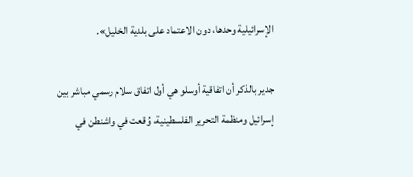الإسرائيلية وحدها، دون الاعتماد على بلدية الخليل».

جدير بالذكر أن اتفاقية أوسلو هي أول اتفاق سلام رسمي مباشر بين إسرائيل ومنظمة التحرير الفلسطينية، وُقعت في واشنطن في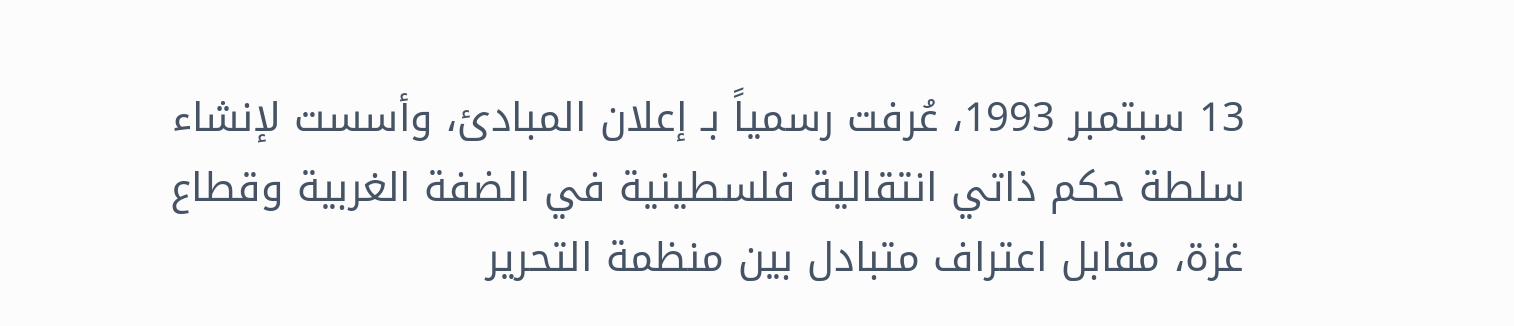13 سبتمبر 1993، عُرفت رسمياً بـ إعلان المبادئ، وأسست لإنشاء سلطة حكم ذاتي انتقالية فلسطينية في الضفة الغربية وقطاع غزة، مقابل اعتراف متبادل بين منظمة التحرير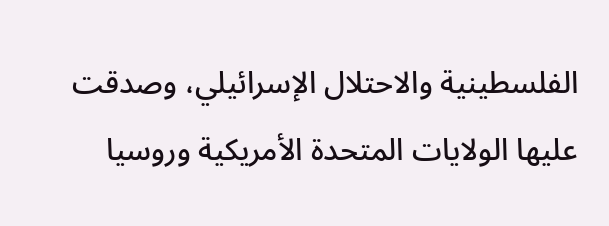الفلسطينية والاحتلال الإسرائيلي، وصدقت عليها الولايات المتحدة الأمريكية وروسيا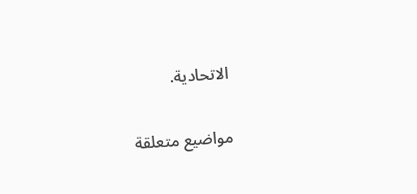الاتحادية.


مواضيع متعلقة